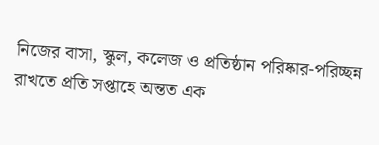নিজের বাসা, স্কুল, কলেজ ও প্রতিষ্ঠান পরিষ্কার-পরিচ্ছন্ন রাখতে প্রতি সপ্তাহে অন্তত এক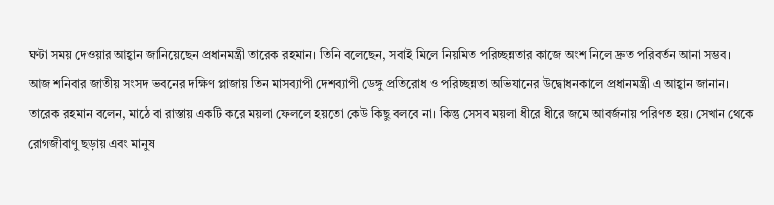ঘণ্টা সময় দেওয়ার আহ্বান জানিয়েছেন প্রধানমন্ত্রী তারেক রহমান। তিনি বলেছেন, সবাই মিলে নিয়মিত পরিচ্ছন্নতার কাজে অংশ নিলে দ্রুত পরিবর্তন আনা সম্ভব।
আজ শনিবার জাতীয় সংসদ ভবনের দক্ষিণ প্লাজায় তিন মাসব্যাপী দেশব্যাপী ডেঙ্গু প্রতিরোধ ও পরিচ্ছন্নতা অভিযানের উদ্বোধনকালে প্রধানমন্ত্রী এ আহ্বান জানান।
তারেক রহমান বলেন, মাঠে বা রাস্তায় একটি করে ময়লা ফেললে হয়তো কেউ কিছু বলবে না। কিন্তু সেসব ময়লা ধীরে ধীরে জমে আবর্জনায় পরিণত হয়। সেখান থেকে রোগজীবাণু ছড়ায় এবং মানুষ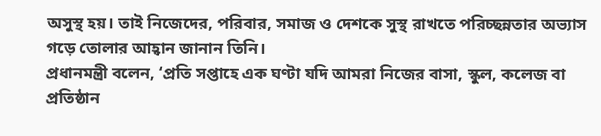অসুস্থ হয়। তাই নিজেদের, পরিবার, সমাজ ও দেশকে সুস্থ রাখতে পরিচ্ছন্নতার অভ্যাস গড়ে তোলার আহ্বান জানান তিনি।
প্রধানমন্ত্রী বলেন, ‘প্রতি সপ্তাহে এক ঘণ্টা যদি আমরা নিজের বাসা, স্কুল, কলেজ বা প্রতিষ্ঠান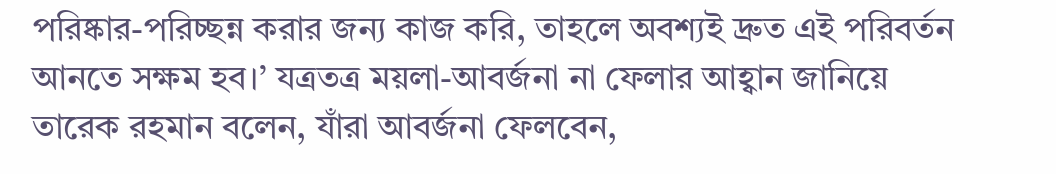পরিষ্কার-পরিচ্ছন্ন করার জন্য কাজ করি, তাহলে অবশ্যই দ্রুত এই পরিবর্তন আনতে সক্ষম হব।’ যত্রতত্র ময়লা-আবর্জনা না ফেলার আহ্বান জানিয়ে তারেক রহমান বলেন, যাঁরা আবর্জনা ফেলবেন,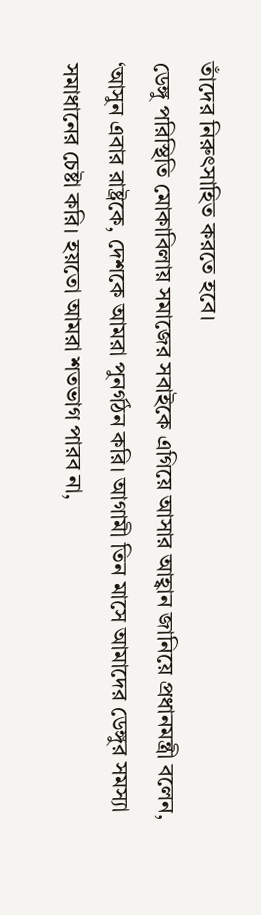তাঁদের নিরুৎসাহিত করতে হবে।
ডেঙ্গু পরিস্থিতি মোকাবিলায় সমাজের সবাইকে এগিয়ে আসার আহ্বান জানিয়ে প্রধানমন্ত্রী বলেন, ‘আসুন এবার রাষ্ট্রকে, দেশকে আমরা পুনর্গঠন করি। আগামী তিন মাসে আমাদের ডেঙ্গুর সমস্যা সমাধানের চেষ্টা করি। হয়তো আমরা শতভাগ পারব না,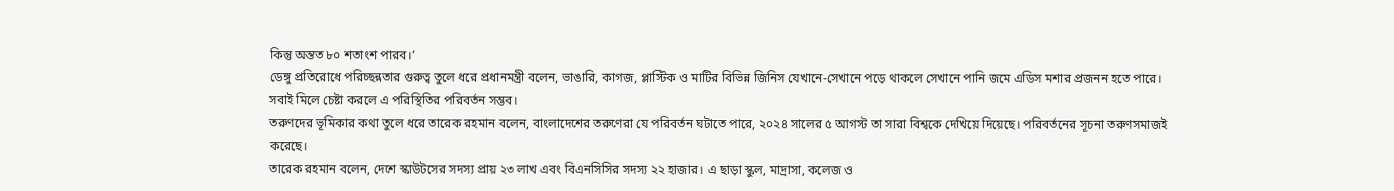কিন্তু অন্তত ৮০ শতাংশ পারব।’
ডেঙ্গু প্রতিরোধে পরিচ্ছন্নতার গুরুত্ব তুলে ধরে প্রধানমন্ত্রী বলেন, ভাঙারি, কাগজ, প্লাস্টিক ও মাটির বিভিন্ন জিনিস যেখানে-সেখানে পড়ে থাকলে সেখানে পানি জমে এডিস মশার প্রজনন হতে পারে। সবাই মিলে চেষ্টা করলে এ পরিস্থিতির পরিবর্তন সম্ভব।
তরুণদের ভূমিকার কথা তুলে ধরে তারেক রহমান বলেন, বাংলাদেশের তরুণেরা যে পরিবর্তন ঘটাতে পারে, ২০২৪ সালের ৫ আগস্ট তা সারা বিশ্বকে দেখিয়ে দিয়েছে। পরিবর্তনের সূচনা তরুণসমাজই করেছে।
তারেক রহমান বলেন, দেশে স্কাউটসের সদস্য প্রায় ২৩ লাখ এবং বিএনসিসির সদস্য ২২ হাজার। এ ছাড়া স্কুল, মাদ্রাসা, কলেজ ও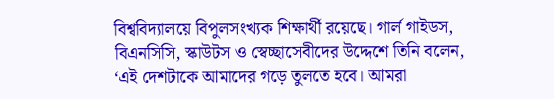বিশ্ববিদ্যালয়ে বিপুলসংখ্যক শিক্ষার্থী রয়েছে। গার্ল গাইডস, বিএনসিসি, স্কাউটস ও স্বেচ্ছাসেবীদের উদ্দেশে তিনি বলেন, ‘এই দেশটাকে আমাদের গড়ে তুলতে হবে। আমরা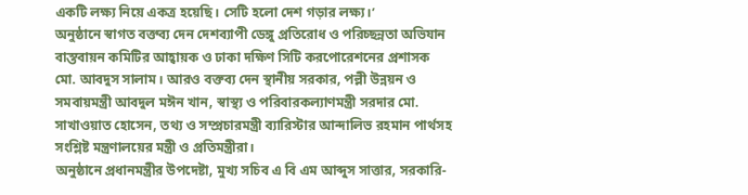একটি লক্ষ্য নিয়ে একত্র হয়েছি। সেটি হলো দেশ গড়ার লক্ষ্য।’
অনুষ্ঠানে স্বাগত বক্তব্য দেন দেশব্যাপী ডেঙ্গু প্রতিরোধ ও পরিচ্ছন্নতা অভিযান বাস্তবায়ন কমিটির আহ্বায়ক ও ঢাকা দক্ষিণ সিটি করপোরেশনের প্রশাসক মো. আবদুস সালাম। আরও বক্তব্য দেন স্থানীয় সরকার, পল্লী উন্নয়ন ও সমবায়মন্ত্রী আবদুল মঈন খান, স্বাস্থ্য ও পরিবারকল্যাণমন্ত্রী সরদার মো. সাখাওয়াত হোসেন, তথ্য ও সম্প্রচারমন্ত্রী ব্যারিস্টার আন্দালিভ রহমান পার্থসহ সংশ্লিষ্ট মন্ত্রণালয়ের মন্ত্রী ও প্রতিমন্ত্রীরা।
অনুষ্ঠানে প্রধানমন্ত্রীর উপদেষ্টা, মুখ্য সচিব এ বি এম আব্দুস সাত্তার, সরকারি-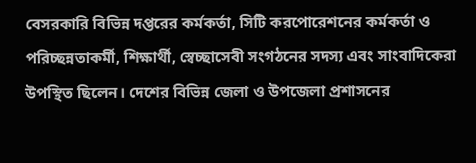বেসরকারি বিভিন্ন দপ্তরের কর্মকর্তা, সিটি করপোরেশনের কর্মকর্তা ও পরিচ্ছন্নতাকর্মী, শিক্ষার্থী, স্বেচ্ছাসেবী সংগঠনের সদস্য এবং সাংবাদিকেরা উপস্থিত ছিলেন। দেশের বিভিন্ন জেলা ও উপজেলা প্রশাসনের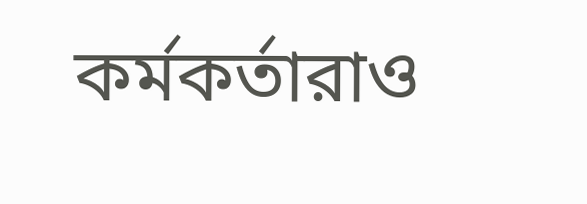কর্মকর্তারাও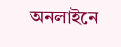অনলাইনে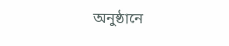অনুষ্ঠানে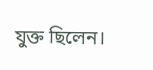যুক্ত ছিলেন।